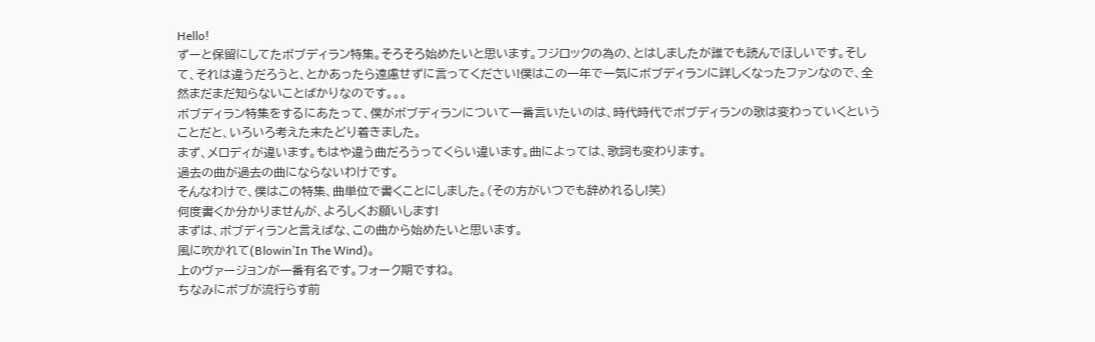Hello!
ずーと保留にしてたボブディラン特集。そろそろ始めたいと思います。フジロックの為の、とはしましたが誰でも読んでほしいです。そして、それは違うだろうと、とかあったら遠慮せずに言ってください!僕はこの一年で一気にボブディランに詳しくなったファンなので、全然まだまだ知らないことばかりなのです。。。
ボブディラン特集をするにあたって、僕がボブディランについて一番言いたいのは、時代時代でボブディランの歌は変わっていくということだと、いろいろ考えた末たどり着きました。
まず、メロディが違います。もはや違う曲だろうってくらい違います。曲によっては、歌詞も変わります。
過去の曲が過去の曲にならないわけです。
そんなわけで、僕はこの特集、曲単位で書くことにしました。(その方がいつでも辞めれるし!笑)
何度書くか分かりませんが、よろしくお願いします!
まずは、ボブディランと言えばな、この曲から始めたいと思います。
風に吹かれて(Blowin’In The Wind)。
上のヴァージョンが一番有名です。フォーク期ですね。
ちなみにボブが流行らす前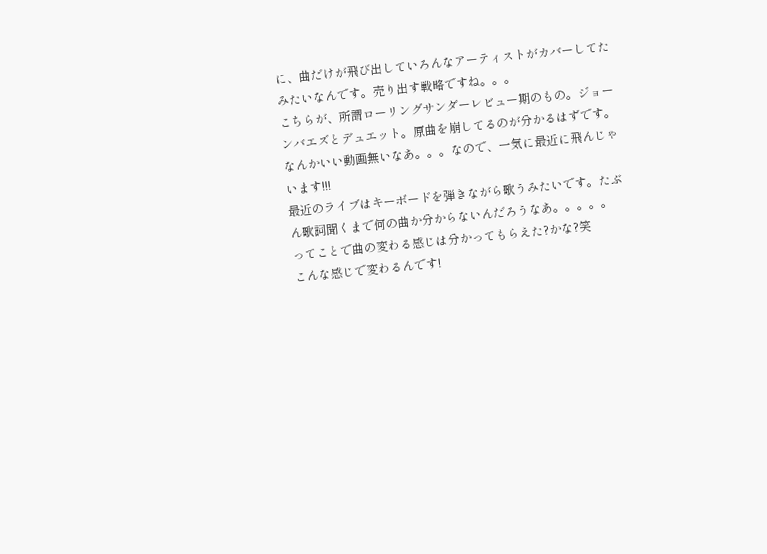に、曲だけが飛び出していろんなアーティストがカバーしてたみたいなんです。売り出す戦略ですね。。。
こちらが、所謂ローリングサンダーレビュー期のもの。ジョーンバエズとデュエット。原曲を崩してるのが分かるはずです。
なんかいい動画無いなあ。。。なので、一気に最近に飛んじゃいます!!!
最近のライブはキーボードを弾きながら歌うみたいです。たぶん歌詞聞くまで何の曲か分からないんだろうなあ。。。。。
ってことで曲の変わる感じは分かってもらえた?かな?笑
こんな感じで変わるんです!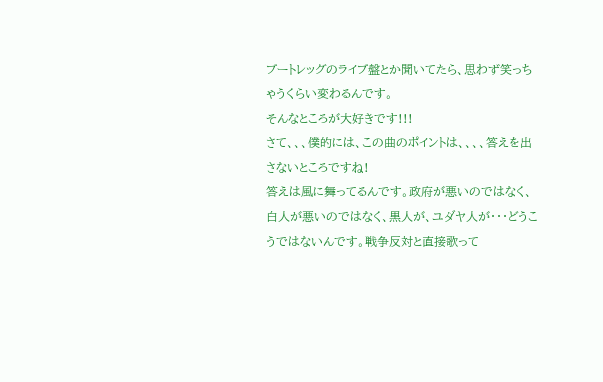ブートレッグのライブ盤とか聞いてたら、思わず笑っちゃうくらい変わるんです。
そんなところが大好きです!!!
さて、、、僕的には、この曲のポイントは、、、、答えを出さないところですね!
答えは風に舞ってるんです。政府が悪いのではなく、白人が悪いのではなく、黒人が、ユダヤ人が・・・どうこうではないんです。戦争反対と直接歌って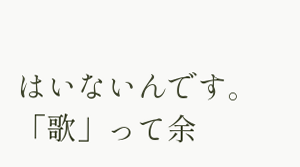はいないんです。
「歌」って余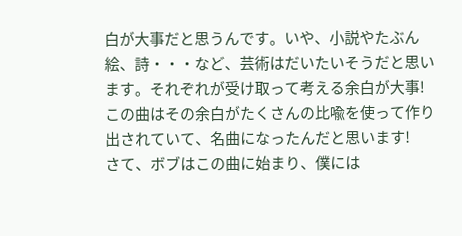白が大事だと思うんです。いや、小説やたぶん絵、詩・・・など、芸術はだいたいそうだと思います。それぞれが受け取って考える余白が大事!
この曲はその余白がたくさんの比喩を使って作り出されていて、名曲になったんだと思います!
さて、ボブはこの曲に始まり、僕には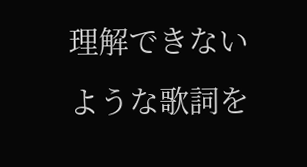理解できないような歌詞を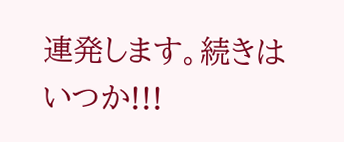連発します。続きはいつか!!!